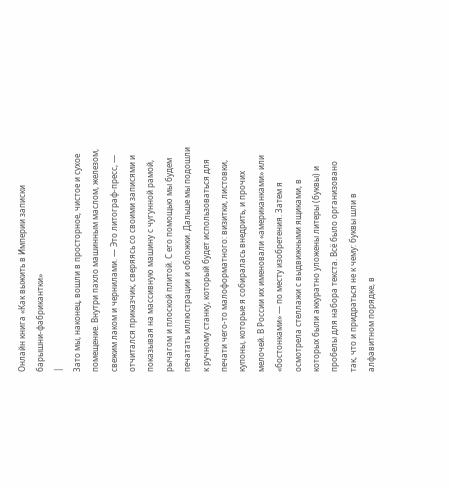Онлайн книга «Как выжить в Империи записки барышни-фабрикантки»
|
Зато мы, наконец, вошли в просторное, чистое и сухое помещение. Внутри пахло машинным маслом, железом, свежим лаком и чернилами. — Это литограф-пресс, — отчитался приказчик, сверяясь со своими записями и показывая на массивную машину с чугунной рамой, рычагом и плоской плитой. С его помощью мы будем печатать иллюстрации и обложки. Дальше мы подошли к ручному станку, который будет использоваться для печати чего-то малоформатного: визитки, листовки, купоны, которые я собиралась внедрить, и прочих мелочей. В России их именовали «американками» или «бостонками» — по месту изобретения. Затем я осмотрела стеллажи с выдвижными ящиками, в которых были аккуратно уложены литеры (буквы) и пробелы для набора текста. Всё было организовано так, что и придраться не к чему: буквы шли в алфавитном порядке, в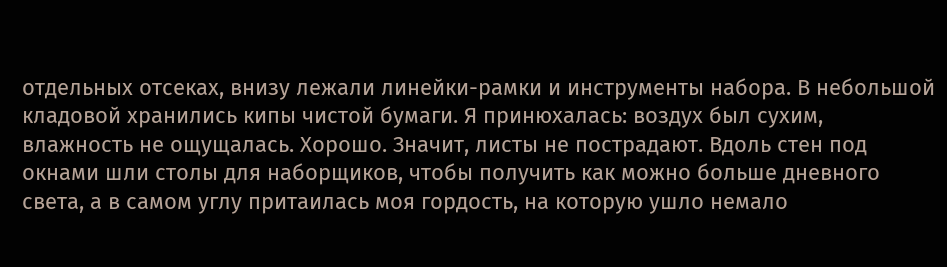отдельных отсеках, внизу лежали линейки-рамки и инструменты набора. В небольшой кладовой хранились кипы чистой бумаги. Я принюхалась: воздух был сухим, влажность не ощущалась. Хорошо. Значит, листы не пострадают. Вдоль стен под окнами шли столы для наборщиков, чтобы получить как можно больше дневного света, а в самом углу притаилась моя гордость, на которую ушло немало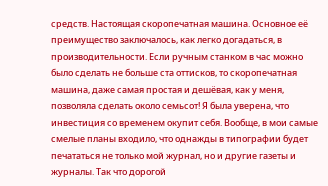средств. Настоящая скоропечатная машина. Основное её преимущество заключалось, как легко догадаться, в производительности. Если ручным станком в час можно было сделать не больше ста оттисков, то скоропечатная машина, даже самая простая и дешёвая, как у меня, позволяла сделать около семьсот! Я была уверена, что инвестиция со временем окупит себя. Вообще, в мои самые смелые планы входило, что однажды в типографии будет печататься не только мой журнал, но и другие газеты и журналы. Так что дорогой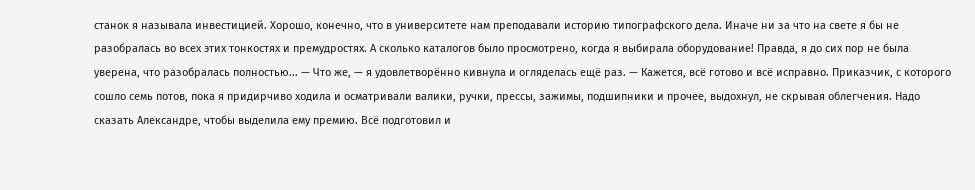станок я называла инвестицией. Хорошо, конечно, что в университете нам преподавали историю типографского дела. Иначе ни за что на свете я бы не разобралась во всех этих тонкостях и премудростях. А сколько каталогов было просмотрено, когда я выбирала оборудование! Правда, я до сих пор не была уверена, что разобралась полностью... — Что же, — я удовлетворённо кивнула и огляделась ещё раз. — Кажется, всё готово и всё исправно. Приказчик, с которого сошло семь потов, пока я придирчиво ходила и осматривали валики, ручки, прессы, зажимы, подшипники и прочее, выдохнул, не скрывая облегчения. Надо сказать Александре, чтобы выделила ему премию. Всё подготовил и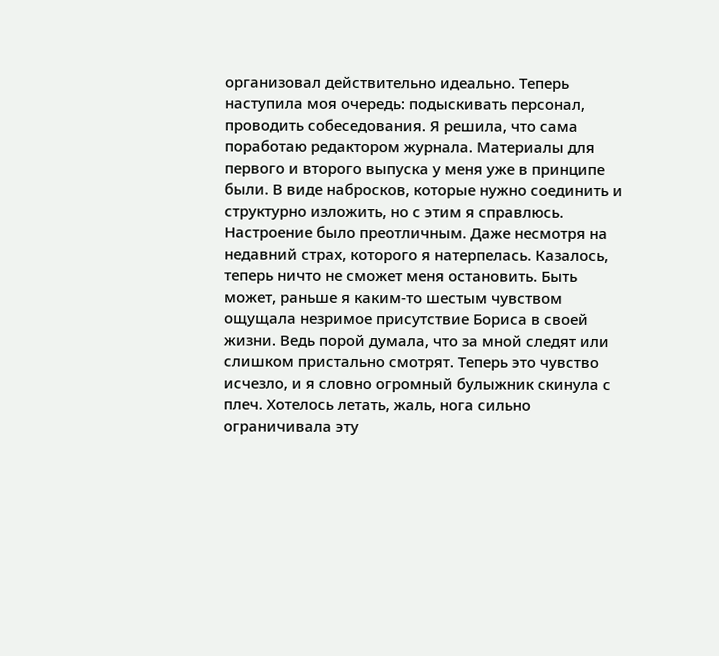организовал действительно идеально. Теперь наступила моя очередь: подыскивать персонал, проводить собеседования. Я решила, что сама поработаю редактором журнала. Материалы для первого и второго выпуска у меня уже в принципе были. В виде набросков, которые нужно соединить и структурно изложить, но с этим я справлюсь. Настроение было преотличным. Даже несмотря на недавний страх, которого я натерпелась. Казалось, теперь ничто не сможет меня остановить. Быть может, раньше я каким-то шестым чувством ощущала незримое присутствие Бориса в своей жизни. Ведь порой думала, что за мной следят или слишком пристально смотрят. Теперь это чувство исчезло, и я словно огромный булыжник скинула с плеч. Хотелось летать, жаль, нога сильно ограничивала эту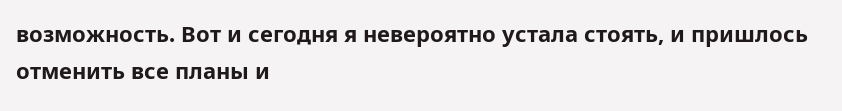возможность. Вот и сегодня я невероятно устала стоять, и пришлось отменить все планы и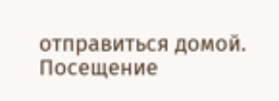отправиться домой. Посещение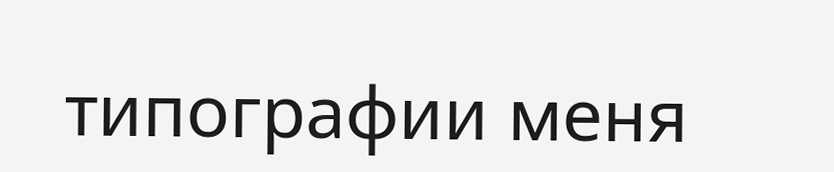типографии меня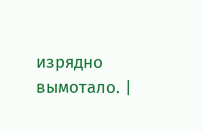изрядно вымотало. |